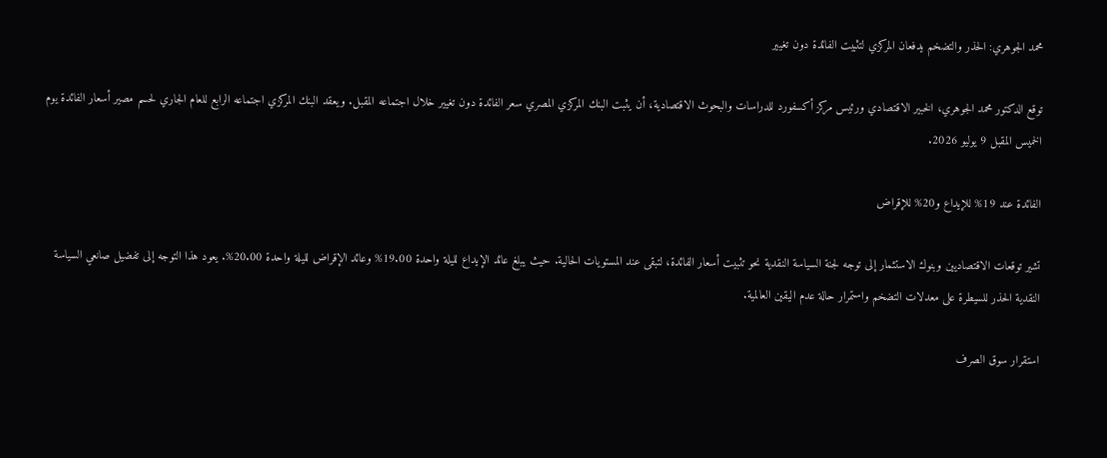محمد الجوهري: الحذر والتضخم يدفعان المركزي لتثبيت الفائدة دون تغيير

توقع الدكتور محمد الجوهري، الخبير الاقتصادي ورئيس مركز أكسفورد للدراسات والبحوث الاقتصادية، أن يثبت البنك المركزي المصري سعر الفائدة دون تغيير خلال اجتماعه المقبل. ويعقد البنك المركزي اجتماعه الرابع للعام الجاري لحسم مصير أسعار الفائدة يوم الخميس المقبل 9 يوليو 2026.

الفائدة عند 19% للإيداع و20% للإقراض

تشير توقعات الاقتصاديين وبنوك الاستثمار إلى توجه لجنة السياسة النقدية نحو تثبيت أسعار الفائدة، لتبقى عند المستويات الحالية. حيث يبلغ عائد الإيداع لليلة واحدة 19.00% وعائد الإقراض لليلة واحدة 20.00%. يعود هذا التوجه إلى تفضيل صانعي السياسة النقدية الحذر للسيطرة على معدلات التضخم واستمرار حالة عدم اليقين العالمية.

استقرار سوق الصرف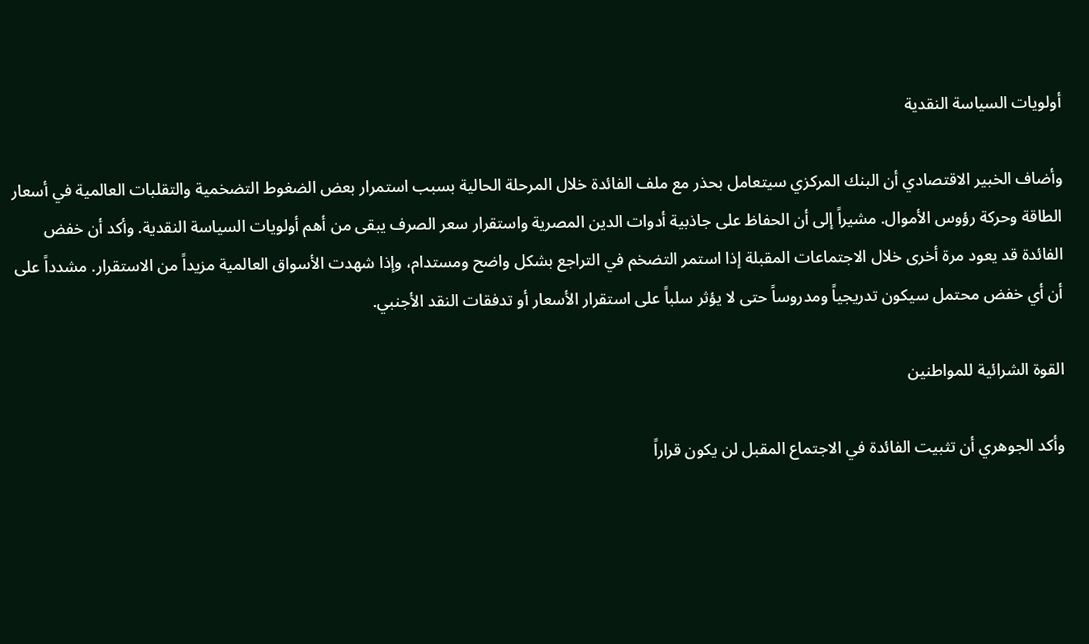أولويات السياسة النقدية

وأضاف الخبير الاقتصادي أن البنك المركزي سيتعامل بحذر مع ملف الفائدة خلال المرحلة الحالية بسبب استمرار بعض الضغوط التضخمية والتقلبات العالمية في أسعار الطاقة وحركة رؤوس الأموال. مشيراً إلى أن الحفاظ على جاذبية أدوات الدين المصرية واستقرار سعر الصرف يبقى من أهم أولويات السياسة النقدية. وأكد أن خفض الفائدة قد يعود مرة أخرى خلال الاجتماعات المقبلة إذا استمر التضخم في التراجع بشكل واضح ومستدام، وإذا شهدت الأسواق العالمية مزيداً من الاستقرار. مشدداً على أن أي خفض محتمل سيكون تدريجياً ومدروساً حتى لا يؤثر سلباً على استقرار الأسعار أو تدفقات النقد الأجنبي.

القوة الشرائية للمواطنين

وأكد الجوهري أن تثبيت الفائدة في الاجتماع المقبل لن يكون قراراً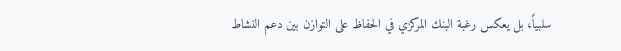سلبياً، بل يعكس رغبة البنك المركزي في الحفاظ على التوازن بين دعم النشاط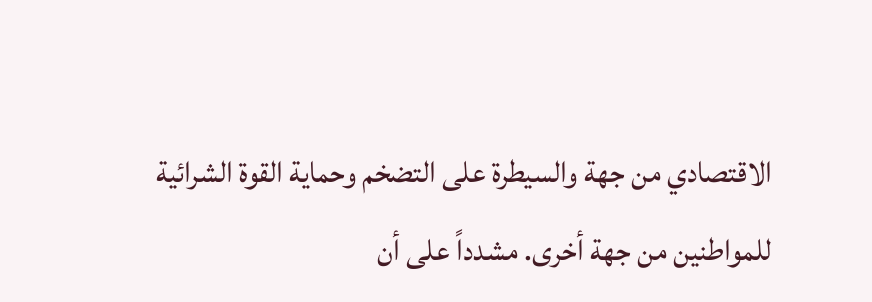الاقتصادي من جهة والسيطرة على التضخم وحماية القوة الشرائية للمواطنين من جهة أخرى. مشدداً على أن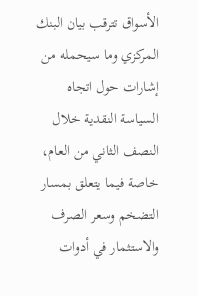الأسواق تترقب بيان البنك المركزي وما سيحمله من إشارات حول اتجاه السياسة النقدية خلال النصف الثاني من العام، خاصة فيما يتعلق بمسار التضخم وسعر الصرف والاستثمار في أدوات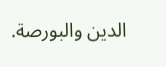الدين والبورصة.